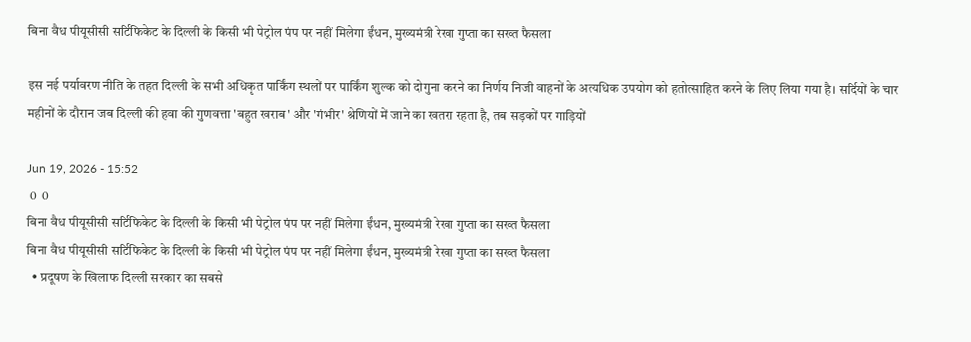बिना वैध पीयूसीसी सर्टिफिकेट के दिल्ली के किसी भी पेट्रोल पंप पर नहीं मिलेगा ईंधन, मुख्यमंत्री रेखा गुप्ता का सख्त फैसला

इस नई पर्यावरण नीति के तहत दिल्ली के सभी अधिकृत पार्किंग स्थलों पर पार्किंग शुल्क को दोगुना करने का निर्णय निजी वाहनों के अत्यधिक उपयोग को हतोत्साहित करने के लिए लिया गया है। सर्दियों के चार महीनों के दौरान जब दिल्ली की हवा की गुणवत्ता 'बहुत खराब' और 'गंभीर' श्रेणियों में जाने का खतरा रहता है, तब सड़कों पर गाड़ियों

Jun 19, 2026 - 15:52
 0  0
बिना वैध पीयूसीसी सर्टिफिकेट के दिल्ली के किसी भी पेट्रोल पंप पर नहीं मिलेगा ईंधन, मुख्यमंत्री रेखा गुप्ता का सख्त फैसला
बिना वैध पीयूसीसी सर्टिफिकेट के दिल्ली के किसी भी पेट्रोल पंप पर नहीं मिलेगा ईंधन, मुख्यमंत्री रेखा गुप्ता का सख्त फैसला
  • प्रदूषण के खिलाफ दिल्ली सरकार का सबसे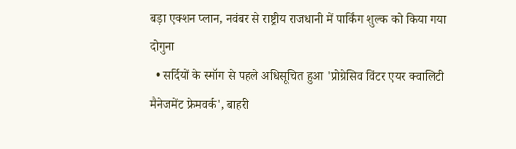बड़ा एक्शन प्लान, नवंबर से राष्ट्रीय राजधानी में पार्किंग शुल्क को किया गया दोगुना
  • सर्दियों के स्मॉग से पहले अधिसूचित हुआ 'प्रोग्रेसिव विंटर एयर क्वालिटी मैनेजमेंट फ्रेमवर्क', बाहरी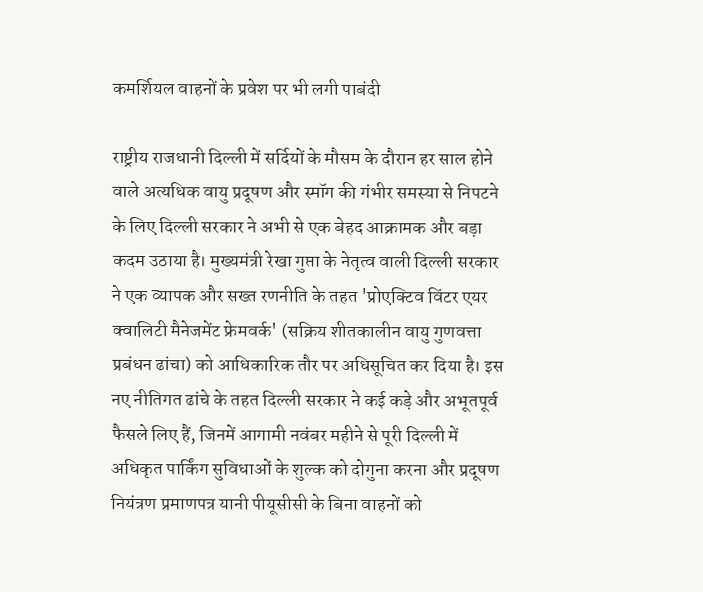कमर्शियल वाहनों के प्रवेश पर भी लगी पाबंदी

राष्ट्रीय राजधानी दिल्ली में सर्दियों के मौसम के दौरान हर साल होने वाले अत्यधिक वायु प्रदूषण और स्मॉग की गंभीर समस्या से निपटने के लिए दिल्ली सरकार ने अभी से एक बेहद आक्रामक और बड़ा कदम उठाया है। मुख्यमंत्री रेखा गुप्ता के नेतृत्व वाली दिल्ली सरकार ने एक व्यापक और सख्त रणनीति के तहत 'प्रोएक्टिव विंटर एयर क्वालिटी मैनेजमेंट फ्रेमवर्क' (सक्रिय शीतकालीन वायु गुणवत्ता प्रबंधन ढांचा) को आधिकारिक तौर पर अधिसूचित कर दिया है। इस नए नीतिगत ढांचे के तहत दिल्ली सरकार ने कई कड़े और अभूतपूर्व फैसले लिए हैं, जिनमें आगामी नवंबर महीने से पूरी दिल्ली में अधिकृत पार्किंग सुविधाओं के शुल्क को दोगुना करना और प्रदूषण नियंत्रण प्रमाणपत्र यानी पीयूसीसी के बिना वाहनों को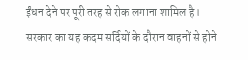ईंधन देने पर पूरी तरह से रोक लगाना शामिल है। सरकार का यह कदम सर्दियों के दौरान वाहनों से होने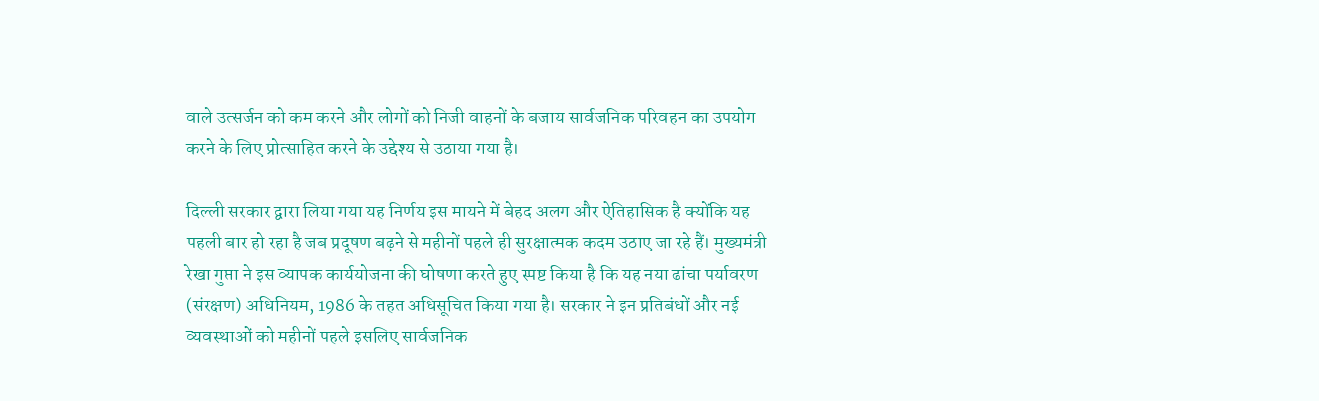वाले उत्सर्जन को कम करने और लोगों को निजी वाहनों के बजाय सार्वजनिक परिवहन का उपयोग करने के लिए प्रोत्साहित करने के उद्देश्य से उठाया गया है।

दिल्ली सरकार द्वारा लिया गया यह निर्णय इस मायने में बेहद अलग और ऐतिहासिक है क्योंकि यह पहली बार हो रहा है जब प्रदूषण बढ़ने से महीनों पहले ही सुरक्षात्मक कदम उठाए जा रहे हैं। मुख्यमंत्री रेखा गुप्ता ने इस व्यापक कार्ययोजना की घोषणा करते हुए स्पष्ट किया है कि यह नया ढांचा पर्यावरण (संरक्षण) अधिनियम, 1986 के तहत अधिसूचित किया गया है। सरकार ने इन प्रतिबंधों और नई व्यवस्थाओं को महीनों पहले इसलिए सार्वजनिक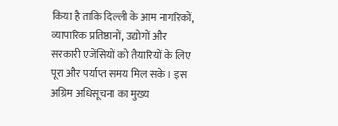किया है ताकि दिल्ली के आम नागरिकों, व्यापारिक प्रतिष्ठानों, उद्योगों और सरकारी एजेंसियों को तैयारियों के लिए पूरा और पर्याप्त समय मिल सके। इस अग्रिम अधिसूचना का मुख्य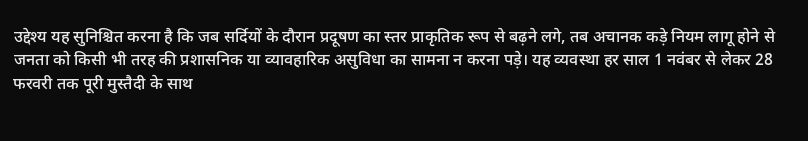उद्देश्य यह सुनिश्चित करना है कि जब सर्दियों के दौरान प्रदूषण का स्तर प्राकृतिक रूप से बढ़ने लगे, तब अचानक कड़े नियम लागू होने से जनता को किसी भी तरह की प्रशासनिक या व्यावहारिक असुविधा का सामना न करना पड़े। यह व्यवस्था हर साल 1 नवंबर से लेकर 28 फरवरी तक पूरी मुस्तैदी के साथ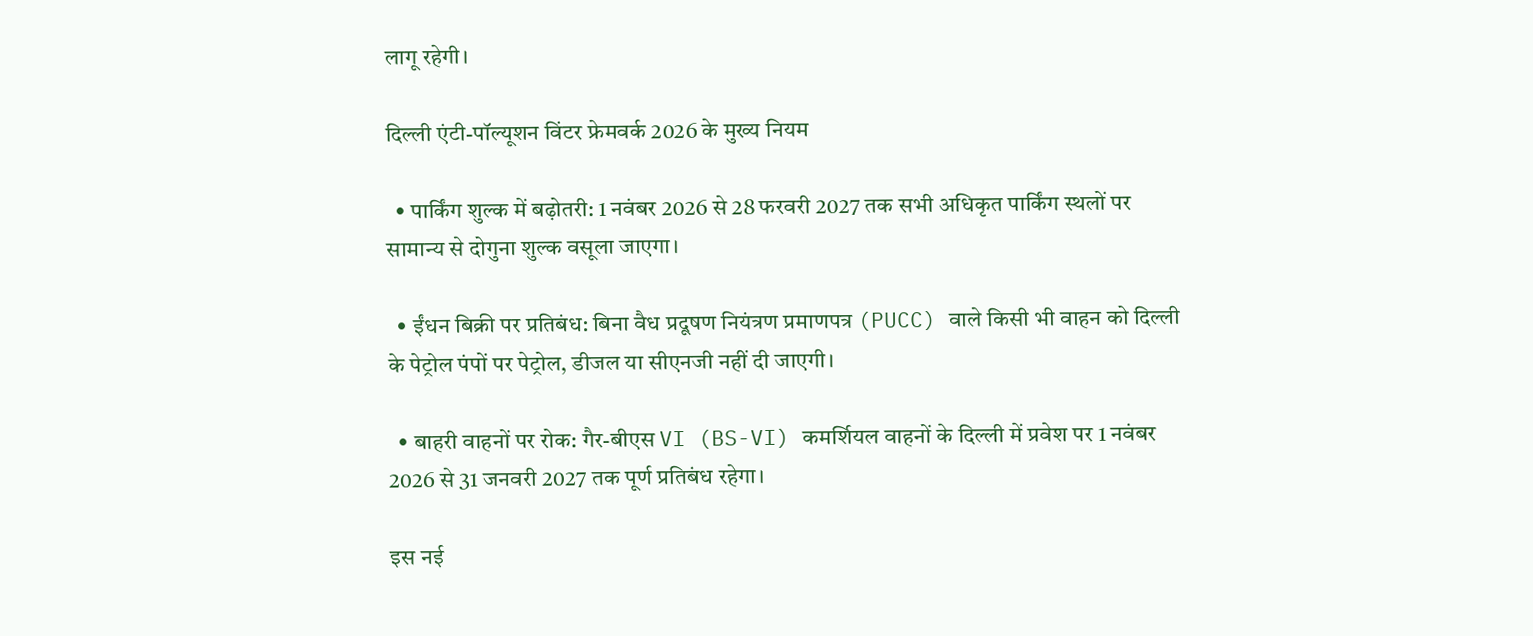लागू रहेगी।

दिल्ली एंटी-पॉल्यूशन विंटर फ्रेमवर्क 2026 के मुख्य नियम

  • पार्किंग शुल्क में बढ़ोतरी: 1 नवंबर 2026 से 28 फरवरी 2027 तक सभी अधिकृत पार्किंग स्थलों पर सामान्य से दोगुना शुल्क वसूला जाएगा।

  • ईंधन बिक्री पर प्रतिबंध: बिना वैध प्रदूषण नियंत्रण प्रमाणपत्र (PUCC) वाले किसी भी वाहन को दिल्ली के पेट्रोल पंपों पर पेट्रोल, डीजल या सीएनजी नहीं दी जाएगी।

  • बाहरी वाहनों पर रोक: गैर-बीएस VI (BS-VI) कमर्शियल वाहनों के दिल्ली में प्रवेश पर 1 नवंबर 2026 से 31 जनवरी 2027 तक पूर्ण प्रतिबंध रहेगा।

इस नई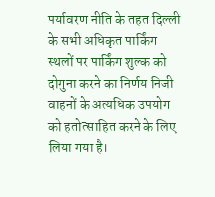पर्यावरण नीति के तहत दिल्ली के सभी अधिकृत पार्किंग स्थलों पर पार्किंग शुल्क को दोगुना करने का निर्णय निजी वाहनों के अत्यधिक उपयोग को हतोत्साहित करने के लिए लिया गया है।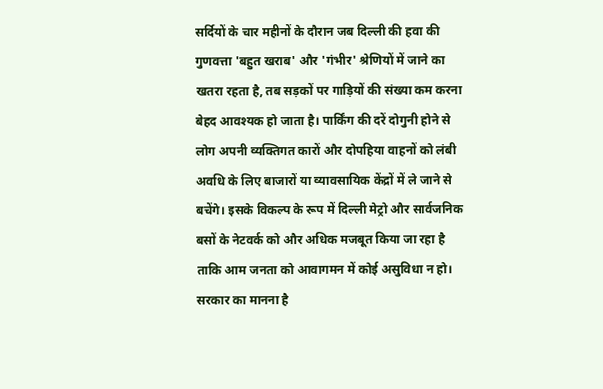सर्दियों के चार महीनों के दौरान जब दिल्ली की हवा की गुणवत्ता 'बहुत खराब' और 'गंभीर' श्रेणियों में जाने का खतरा रहता है, तब सड़कों पर गाड़ियों की संख्या कम करना बेहद आवश्यक हो जाता है। पार्किंग की दरें दोगुनी होने से लोग अपनी व्यक्तिगत कारों और दोपहिया वाहनों को लंबी अवधि के लिए बाजारों या व्यावसायिक केंद्रों में ले जाने से बचेंगे। इसके विकल्प के रूप में दिल्ली मेट्रो और सार्वजनिक बसों के नेटवर्क को और अधिक मजबूत किया जा रहा है ताकि आम जनता को आवागमन में कोई असुविधा न हो। सरकार का मानना है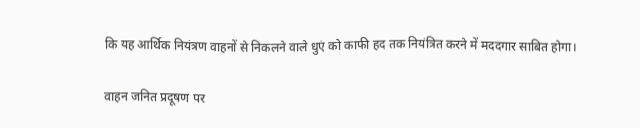कि यह आर्थिक नियंत्रण वाहनों से निकलने वाले धुएं को काफी हद तक नियंत्रित करने में मददगार साबित होगा।

वाहन जनित प्रदूषण पर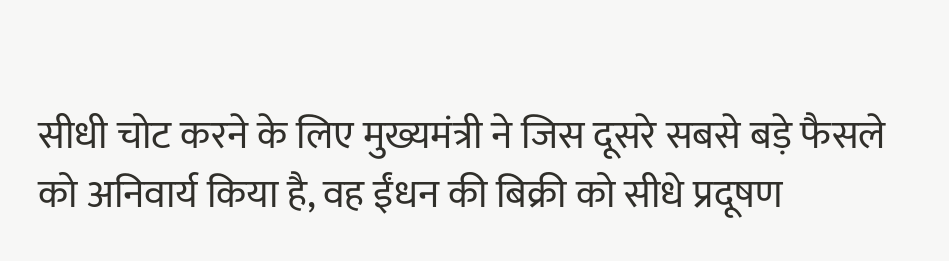सीधी चोट करने के लिए मुख्यमंत्री ने जिस दूसरे सबसे बड़े फैसले को अनिवार्य किया है, वह ईंधन की बिक्री को सीधे प्रदूषण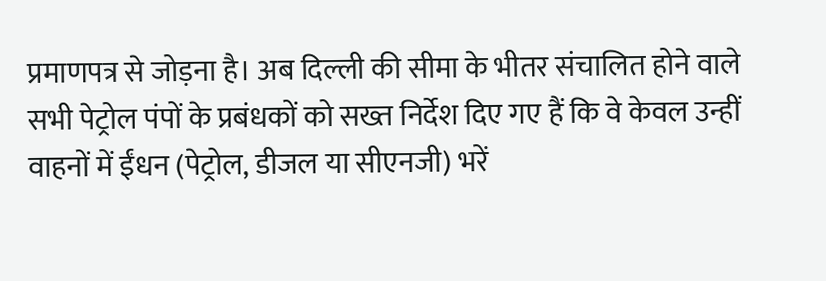प्रमाणपत्र से जोड़ना है। अब दिल्ली की सीमा के भीतर संचालित होने वाले सभी पेट्रोल पंपों के प्रबंधकों को सख्त निर्देश दिए गए हैं कि वे केवल उन्हीं वाहनों में ईंधन (पेट्रोल, डीजल या सीएनजी) भरें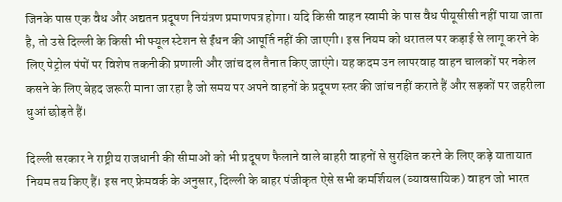जिनके पास एक वैध और अद्यतन प्रदूषण नियंत्रण प्रमाणपत्र होगा। यदि किसी वाहन स्वामी के पास वैध पीयूसीसी नहीं पाया जाता है, तो उसे दिल्ली के किसी भी फ्यूल स्टेशन से ईंधन की आपूर्ति नहीं की जाएगी। इस नियम को धरातल पर कड़ाई से लागू करने के लिए पेट्रोल पंपों पर विशेष तकनीकी प्रणाली और जांच दल तैनात किए जाएंगे। यह कदम उन लापरवाह वाहन चालकों पर नकेल कसने के लिए बेहद जरूरी माना जा रहा है जो समय पर अपने वाहनों के प्रदूषण स्तर की जांच नहीं कराते हैं और सड़कों पर जहरीला धुआं छोड़ते हैं।

दिल्ली सरकार ने राष्ट्रीय राजधानी की सीमाओं को भी प्रदूषण फैलाने वाले बाहरी वाहनों से सुरक्षित करने के लिए कड़े यातायात नियम तय किए हैं। इस नए फ्रेमवर्क के अनुसार, दिल्ली के बाहर पंजीकृत ऐसे सभी कमर्शियल (व्यावसायिक) वाहन जो भारत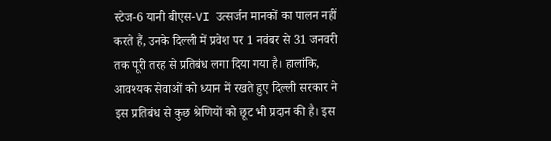स्टेज-6 यानी बीएस-VI उत्सर्जन मानकों का पालन नहीं करते हैं, उनके दिल्ली में प्रवेश पर 1 नवंबर से 31 जनवरी तक पूरी तरह से प्रतिबंध लगा दिया गया है। हालांकि, आवश्यक सेवाओं को ध्यान में रखते हुए दिल्ली सरकार ने इस प्रतिबंध से कुछ श्रेणियों को छूट भी प्रदान की है। इस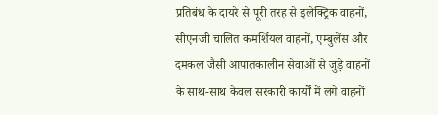प्रतिबंध के दायरे से पूरी तरह से इलेक्ट्रिक वाहनों, सीएनजी चालित कमर्शियल वाहनों, एम्बुलेंस और दमकल जैसी आपातकालीन सेवाओं से जुड़े वाहनों के साथ-साथ केवल सरकारी कार्यों में लगे वाहनों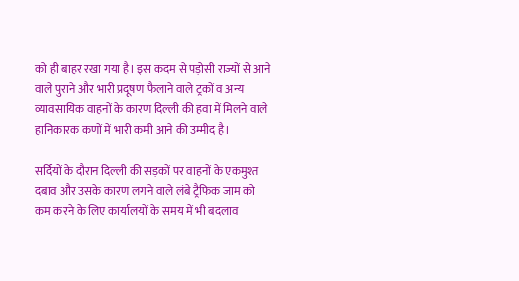को ही बाहर रखा गया है। इस कदम से पड़ोसी राज्यों से आने वाले पुराने और भारी प्रदूषण फैलाने वाले ट्रकों व अन्य व्यावसायिक वाहनों के कारण दिल्ली की हवा में मिलने वाले हानिकारक कणों में भारी कमी आने की उम्मीद है।

सर्दियों के दौरान दिल्ली की सड़कों पर वाहनों के एकमुश्त दबाव और उसके कारण लगने वाले लंबे ट्रैफिक जाम को कम करने के लिए कार्यालयों के समय में भी बदलाव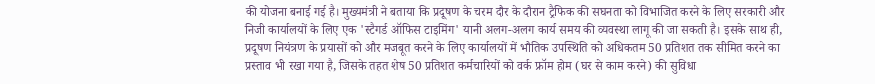की योजना बनाई गई है। मुख्यमंत्री ने बताया कि प्रदूषण के चरम दौर के दौरान ट्रैफिक की सघनता को विभाजित करने के लिए सरकारी और निजी कार्यालयों के लिए एक 'स्टैगर्ड ऑफिस टाइमिंग' यानी अलग-अलग कार्य समय की व्यवस्था लागू की जा सकती है। इसके साथ ही, प्रदूषण नियंत्रण के प्रयासों को और मजबूत करने के लिए कार्यालयों में भौतिक उपस्थिति को अधिकतम 50 प्रतिशत तक सीमित करने का प्रस्ताव भी रखा गया है, जिसके तहत शेष 50 प्रतिशत कर्मचारियों को वर्क फ्रॉम होम (घर से काम करने) की सुविधा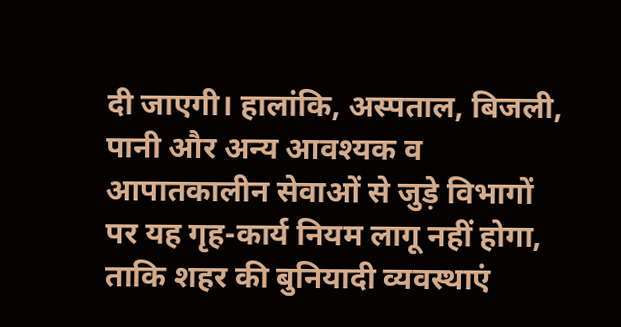दी जाएगी। हालांकि, अस्पताल, बिजली, पानी और अन्य आवश्यक व आपातकालीन सेवाओं से जुड़े विभागों पर यह गृह-कार्य नियम लागू नहीं होगा, ताकि शहर की बुनियादी व्यवस्थाएं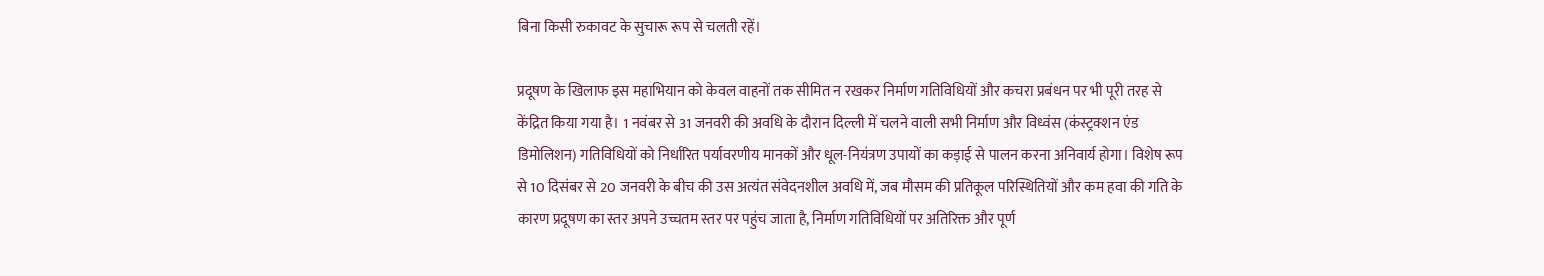बिना किसी रुकावट के सुचारू रूप से चलती रहें।

प्रदूषण के खिलाफ इस महाभियान को केवल वाहनों तक सीमित न रखकर निर्माण गतिविधियों और कचरा प्रबंधन पर भी पूरी तरह से केंद्रित किया गया है। 1 नवंबर से 31 जनवरी की अवधि के दौरान दिल्ली में चलने वाली सभी निर्माण और विध्वंस (कंस्ट्रक्शन एंड डिमोलिशन) गतिविधियों को निर्धारित पर्यावरणीय मानकों और धूल-नियंत्रण उपायों का कड़ाई से पालन करना अनिवार्य होगा। विशेष रूप से 10 दिसंबर से 20 जनवरी के बीच की उस अत्यंत संवेदनशील अवधि में, जब मौसम की प्रतिकूल परिस्थितियों और कम हवा की गति के कारण प्रदूषण का स्तर अपने उच्चतम स्तर पर पहुंच जाता है, निर्माण गतिविधियों पर अतिरिक्त और पूर्ण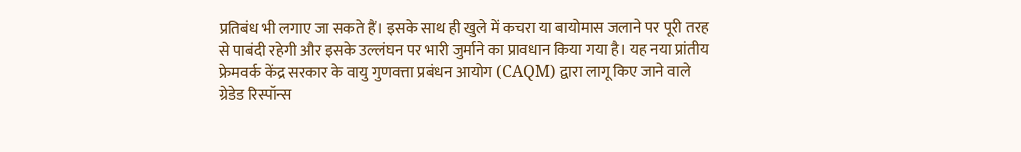प्रतिबंध भी लगाए जा सकते हैं। इसके साथ ही खुले में कचरा या बायोमास जलाने पर पूरी तरह से पाबंदी रहेगी और इसके उल्लंघन पर भारी जुर्माने का प्रावधान किया गया है। यह नया प्रांतीय फ्रेमवर्क केंद्र सरकार के वायु गुणवत्ता प्रबंधन आयोग (CAQM) द्वारा लागू किए जाने वाले ग्रेडेड रिस्पॉन्स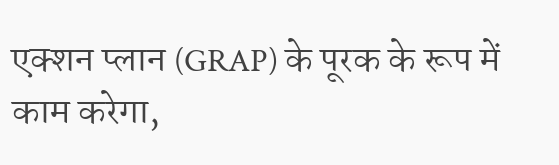एक्शन प्लान (GRAP) के पूरक के रूप में काम करेगा,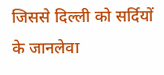जिससे दिल्ली को सर्दियों के जानलेवा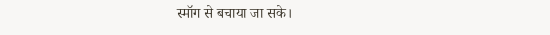स्मॉग से बचाया जा सके।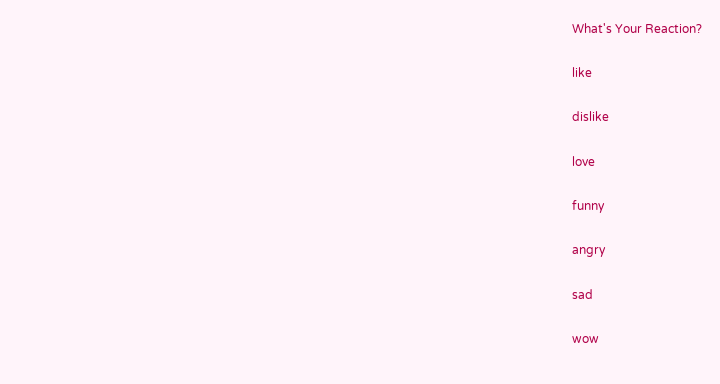What's Your Reaction?

like

dislike

love

funny

angry

sad

wow